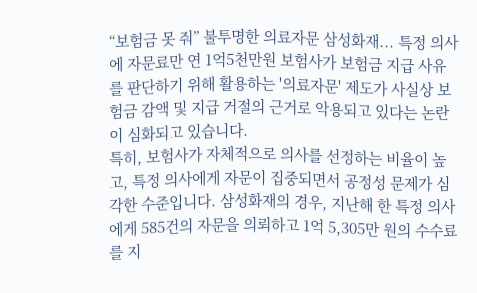“보험금 못 줘” 불투명한 의료자문 삼성화재... 특정 의사에 자문료만 연 1억5천만원 보험사가 보험금 지급 사유를 판단하기 위해 활용하는 '의료자문' 제도가 사실상 보험금 감액 및 지급 거절의 근거로 악용되고 있다는 논란이 심화되고 있습니다.
특히, 보험사가 자체적으로 의사를 선정하는 비율이 높고, 특정 의사에게 자문이 집중되면서 공정성 문제가 심각한 수준입니다. 삼성화재의 경우, 지난해 한 특정 의사에게 585건의 자문을 의뢰하고 1억 5,305만 원의 수수료를 지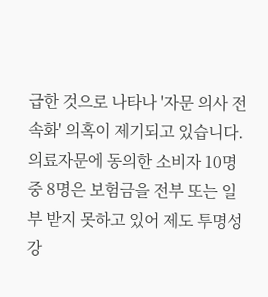급한 것으로 나타나 '자문 의사 전속화' 의혹이 제기되고 있습니다.
의료자문에 동의한 소비자 10명 중 8명은 보험금을 전부 또는 일부 받지 못하고 있어 제도 투명성 강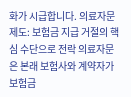화가 시급합니다. 의료자문 제도: 보험금 지급 거절의 핵심 수단으로 전락 의료자문은 본래 보험사와 계약자가 보험금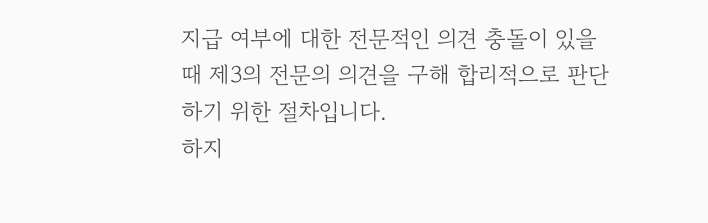지급 여부에 대한 전문적인 의견 충돌이 있을 때 제3의 전문의 의견을 구해 합리적으로 판단하기 위한 절차입니다.
하지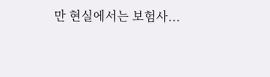만 현실에서는 보험사...